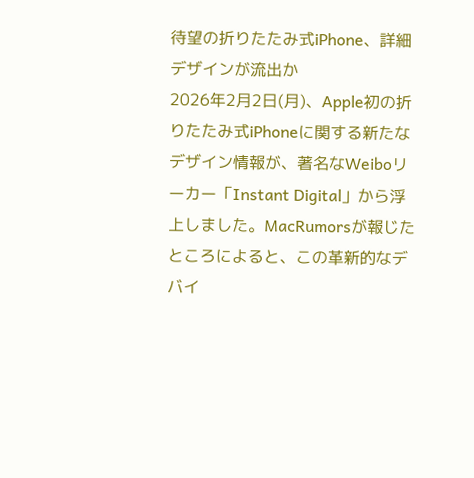待望の折りたたみ式iPhone、詳細デザインが流出か
2026年2月2日(月)、Apple初の折りたたみ式iPhoneに関する新たなデザイン情報が、著名なWeiboリーカー「Instant Digital」から浮上しました。MacRumorsが報じたところによると、この革新的なデバイ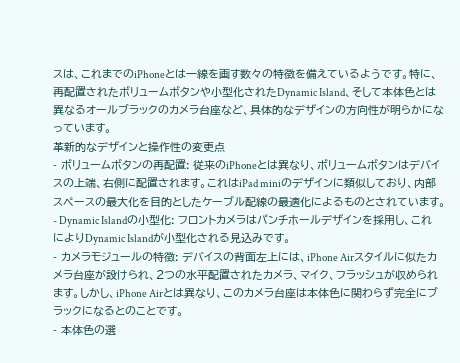スは、これまでのiPhoneとは一線を画す数々の特徴を備えているようです。特に、再配置されたボリュームボタンや小型化されたDynamic Island、そして本体色とは異なるオールブラックのカメラ台座など、具体的なデザインの方向性が明らかになっています。
革新的なデザインと操作性の変更点
- ボリュームボタンの再配置: 従来のiPhoneとは異なり、ボリュームボタンはデバイスの上端、右側に配置されます。これはiPad miniのデザインに類似しており、内部スペースの最大化を目的としたケーブル配線の最適化によるものとされています。
- Dynamic Islandの小型化: フロントカメラはパンチホールデザインを採用し、これによりDynamic Islandが小型化される見込みです。
- カメラモジュールの特徴: デバイスの背面左上には、iPhone Airスタイルに似たカメラ台座が設けられ、2つの水平配置されたカメラ、マイク、フラッシュが収められます。しかし、iPhone Airとは異なり、このカメラ台座は本体色に関わらず完全にブラックになるとのことです。
- 本体色の選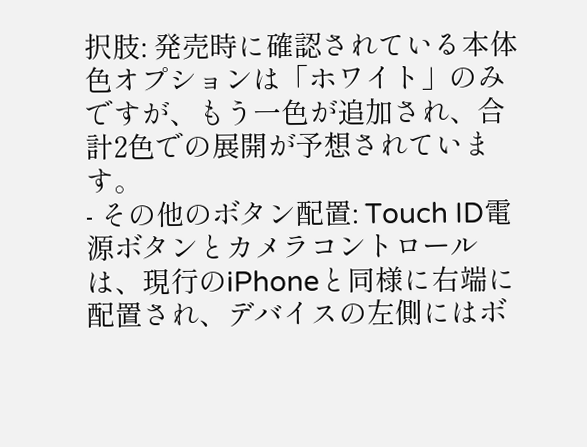択肢: 発売時に確認されている本体色オプションは「ホワイト」のみですが、もう一色が追加され、合計2色での展開が予想されています。
- その他のボタン配置: Touch ID電源ボタンとカメラコントロールは、現行のiPhoneと同様に右端に配置され、デバイスの左側にはボ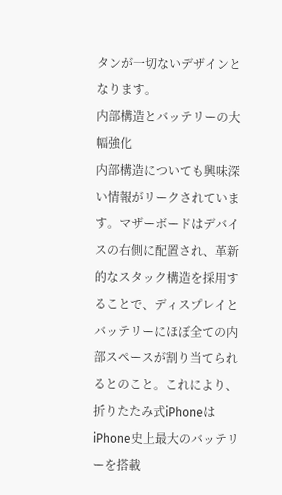タンが一切ないデザインとなります。
内部構造とバッテリーの大幅強化
内部構造についても興味深い情報がリークされています。マザーボードはデバイスの右側に配置され、革新的なスタック構造を採用することで、ディスプレイとバッテリーにほぼ全ての内部スペースが割り当てられるとのこと。これにより、折りたたみ式iPhoneはiPhone史上最大のバッテリーを搭載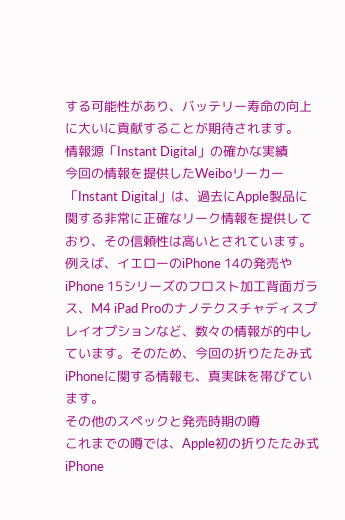する可能性があり、バッテリー寿命の向上に大いに貢献することが期待されます。
情報源「Instant Digital」の確かな実績
今回の情報を提供したWeiboリーカー「Instant Digital」は、過去にApple製品に関する非常に正確なリーク情報を提供しており、その信頼性は高いとされています。例えば、イエローのiPhone 14の発売やiPhone 15シリーズのフロスト加工背面ガラス、M4 iPad Proのナノテクスチャディスプレイオプションなど、数々の情報が的中しています。そのため、今回の折りたたみ式iPhoneに関する情報も、真実味を帯びています。
その他のスペックと発売時期の噂
これまでの噂では、Apple初の折りたたみ式iPhone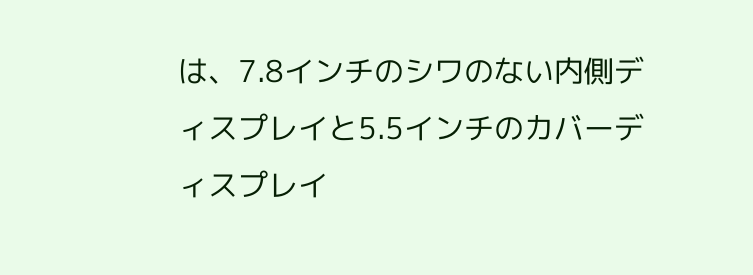は、7.8インチのシワのない内側ディスプレイと5.5インチのカバーディスプレイ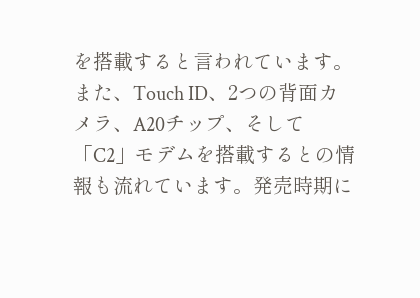を搭載すると言われています。また、Touch ID、2つの背面カメラ、A20チップ、そして「C2」モデムを搭載するとの情報も流れています。発売時期に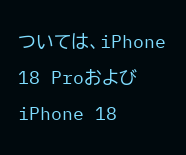ついては、iPhone 18 ProおよびiPhone 18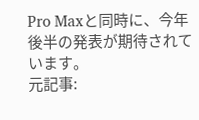Pro Maxと同時に、今年後半の発表が期待されています。
元記事: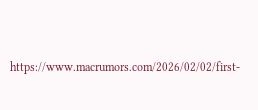https://www.macrumors.com/2026/02/02/first-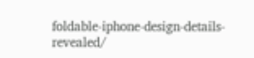foldable-iphone-design-details-revealed/